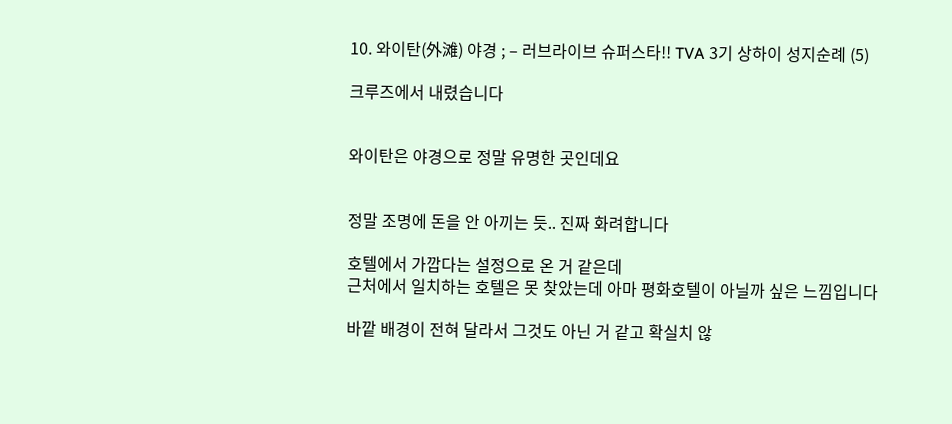10. 와이탄(外滩) 야경 ; – 러브라이브 슈퍼스타!! TVA 3기 상하이 성지순례 (5)

크루즈에서 내렸습니다


와이탄은 야경으로 정말 유명한 곳인데요


정말 조명에 돈을 안 아끼는 듯.. 진짜 화려합니다

호텔에서 가깝다는 설정으로 온 거 같은데
근처에서 일치하는 호텔은 못 찾았는데 아마 평화호텔이 아닐까 싶은 느낌입니다

바깥 배경이 전혀 달라서 그것도 아닌 거 같고 확실치 않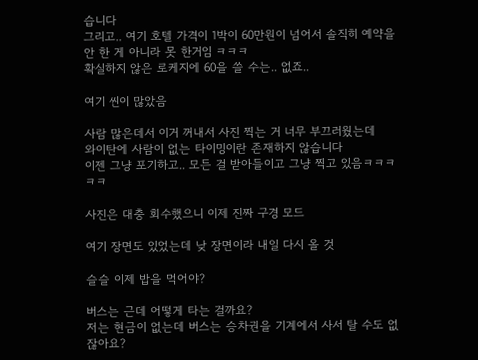습니다
그리고.. 여기 호텔 가격이 1박이 60만원이 넘어서 솔직히 예약을 안 한 게 아니라 못 한거임 ㅋㅋㅋ
확실하지 않은 로케지에 60을 쓸 수는.. 없죠..

여기 씬이 많았음

사람 많은데서 이거 꺼내서 사진 찍는 거 너무 부끄러웠는데
와이탄에 사람이 없는 타이밍이란 존재하지 않습니다
이젠 그냥 포기하고.. 모든 걸 받아들이고 그냥 찍고 있음ㅋㅋㅋㅋㅋ

사진은 대충 회수했으니 이제 진짜 구경 모드

여기 장면도 있었는데 낮 장면이라 내일 다시 올 것

슬슬 이제 밥을 먹어야?

버스는 근데 어떻게 타는 걸까요?
저는 현금이 없는데 버스는 승차권을 기계에서 사서 탈 수도 없잖아요?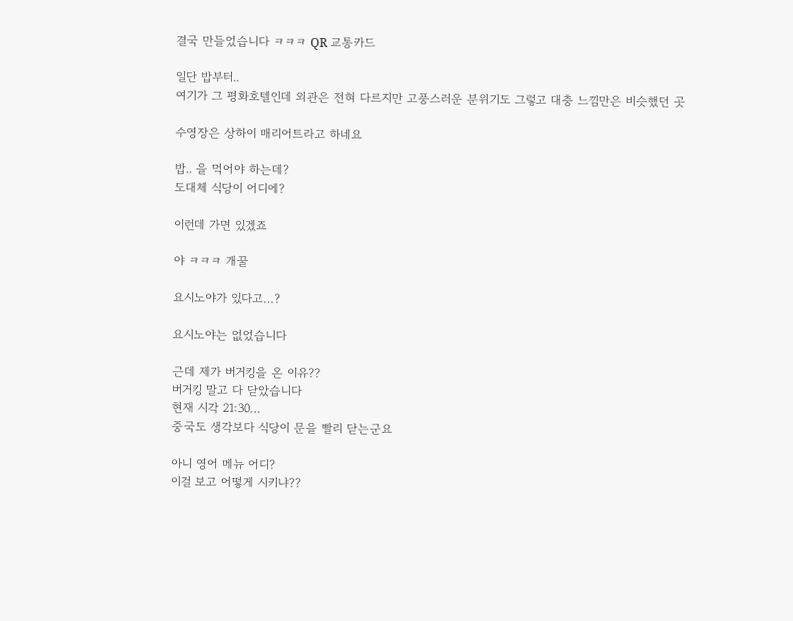결국 만들었습니다 ㅋㅋㅋ QR 교통카드

일단 밥부터..
여기가 그 평화호텔인데 외관은 전혀 다르지만 고풍스러운 분위기도 그렇고 대충 느낌만은 비슷했던 곳

수영장은 상하이 매리어트라고 하네요

밥.. 을 먹어야 하는데?
도대체 식당이 어디에?

이런데 가면 있겠죠

야 ㅋㅋㅋ 개꿀

요시노야가 있다고…?

요시노야는 없었습니다

근데 제가 버거킹을 온 이유??
버거킹 말고 다 닫았습니다
현재 시각 21:30…
중국도 생각보다 식당이 문을 빨리 닫는군요

아니 영어 메뉴 어디?
이걸 보고 어떻게 시키냐??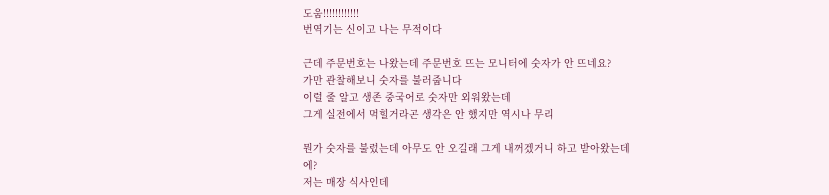도움!!!!!!!!!!!!
번역기는 신이고 나는 무적이다

근데 주문번호는 나왔는데 주문번호 뜨는 모니터에 숫자가 안 뜨네요?
가만 관찰해보니 숫자를 불러줍니다
이럴 줄 알고 생존 중국어로 숫자만 외워왔는데
그게 실전에서 먹힐거라곤 생각은 안 했지만 역시나 무리

뭔가 숫자를 불렀는데 아무도 안 오길래 그게 내꺼겠거니 하고 받아왔는데
에?
저는 매장 식사인데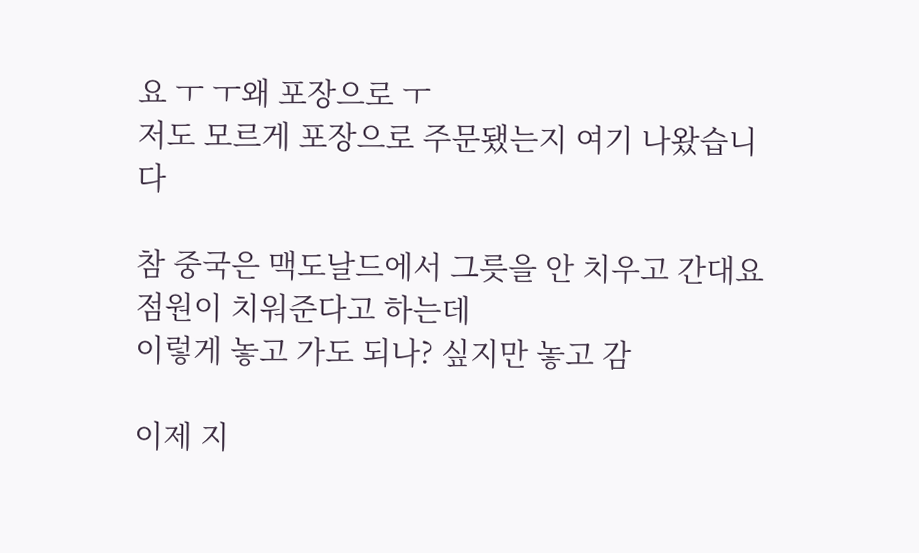요 ㅜ ㅜ왜 포장으로 ㅜ
저도 모르게 포장으로 주문됐는지 여기 나왔습니다

참 중국은 맥도날드에서 그릇을 안 치우고 간대요
점원이 치워준다고 하는데
이렇게 놓고 가도 되나? 싶지만 놓고 감

이제 지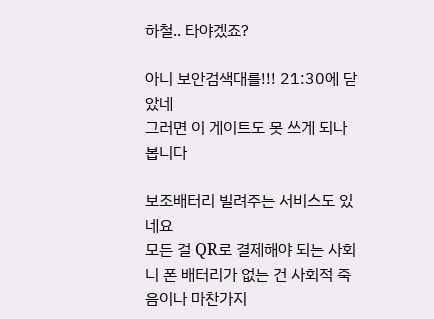하철.. 타야겠죠?

아니 보안검색대를!!! 21:30에 닫았네
그러면 이 게이트도 못 쓰게 되나봅니다

보조배터리 빌려주는 서비스도 있네요
모든 걸 QR로 결제해야 되는 사회니 폰 배터리가 없는 건 사회적 죽음이나 마찬가지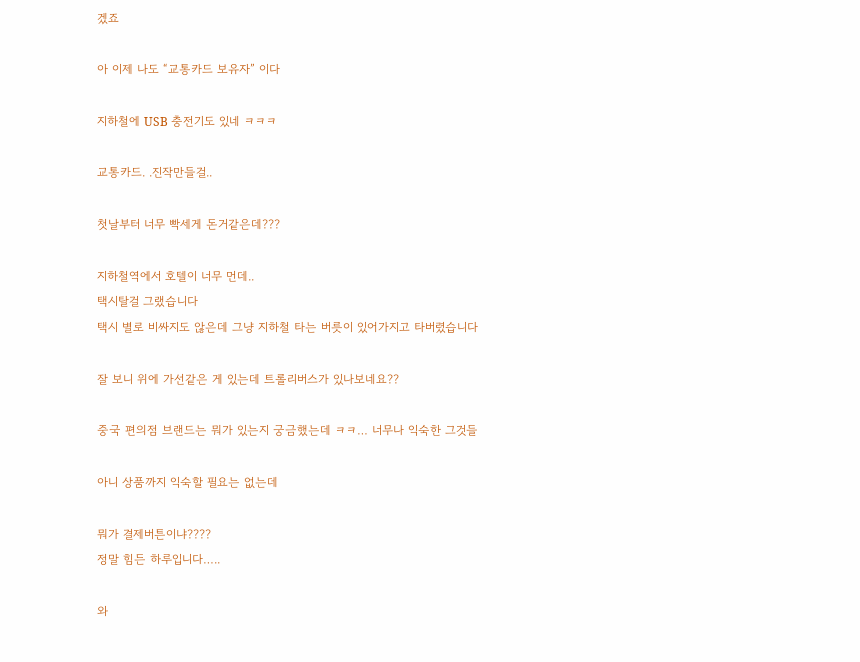겠죠

아 이제 나도 “교통카드 보유자” 이다

지하철에 USB 충전기도 있네 ㅋㅋㅋ

교통카드. .진작만들걸..

첫날부터 너무 빡세게 돈거같은데???

지하철역에서 호텔이 너무 먼데..
택시탈걸 그랬습니다
택시 별로 비싸지도 않은데 그냥 지하철 타는 버릇이 있어가지고 타버렸습니다

잘 보니 위에 가선같은 게 있는데 트롤리버스가 있나보네요??

중국 편의점 브랜드는 뭐가 있는지 궁금했는데 ㅋㅋ… 너무나 익숙한 그것들

아니 상품까지 익숙할 필요는 없는데

뭐가 결제버튼이냐????
정말 힘든 하루입니다…..

와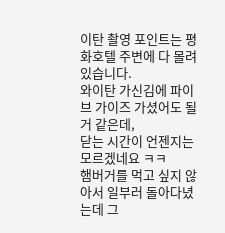이탄 촬영 포인트는 평화호텔 주변에 다 몰려있습니다.
와이탄 가신김에 파이브 가이즈 가셨어도 될거 같은데,
닫는 시간이 언젠지는 모르겠네요 ㅋㅋ
햄버거를 먹고 싶지 않아서 일부러 돌아다녔는데 그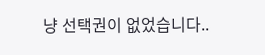냥 선택권이 없었습니다..